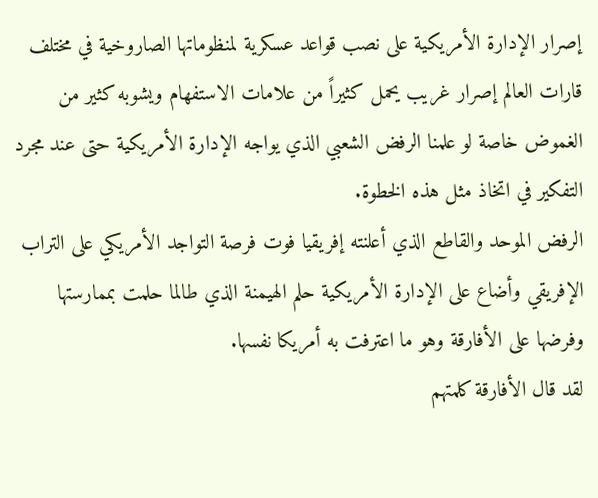إصرار الإدارة الأمريكية على نصب قواعد عسكرية لمنظوماتها الصاروخية في مختلف قارات العالم إصرار غريب يحمل كثيراً من علامات الاستفهام ويشوبه كثير من الغموض خاصة لو علمنا الرفض الشعبي الذي يواجه الإدارة الأمريكية حتى عند مجرد التفكير في اتخاذ مثل هذه الخطوة.
الرفض الموحد والقاطع الذي أعلنته إفريقيا فوت فرصة التواجد الأمريكي على التراب الإفريقي وأضاع على الإدارة الأمريكية حلم الهيمنة الذي طالما حلمت بممارستها وفرضها على الأفارقة وهو ما اعترفت به أمريكا نفسها.
لقد قال الأفارقة كلمتهم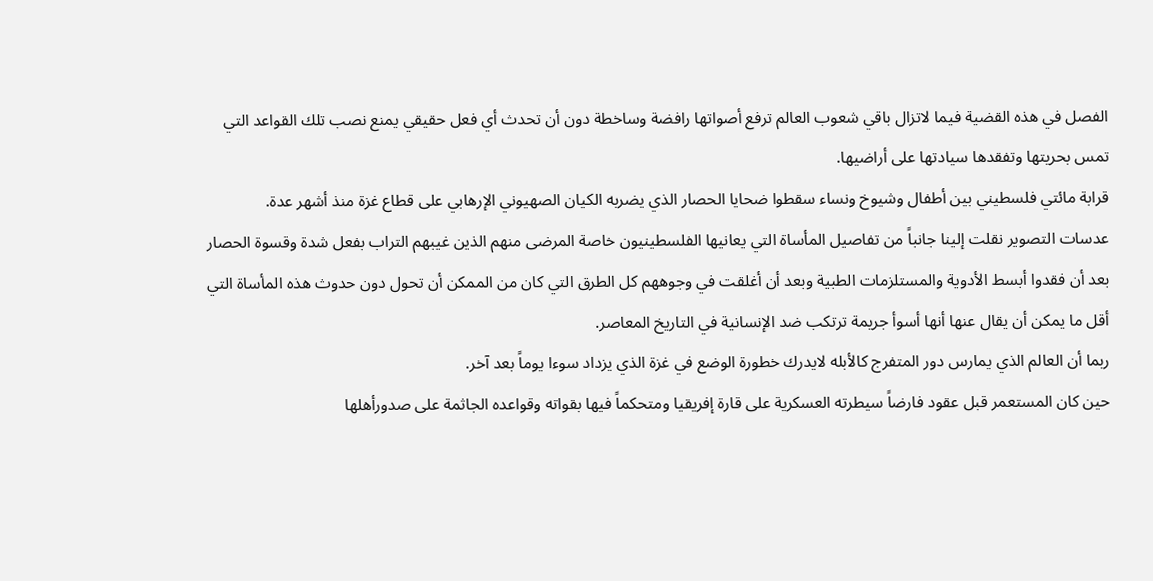الفصل في هذه القضية فيما لاتزال باقي شعوب العالم ترفع أصواتها رافضة وساخطة دون أن تحدث أي فعل حقيقي يمنع نصب تلك القواعد التي تمس بحريتها وتفقدها سيادتها على أراضيها.
قرابة مائتي فلسطيني بين أطفال وشيوخ ونساء سقطوا ضحايا الحصار الذي يضربه الكيان الصهيوني الإرهابي على قطاع غزة منذ أشهر عدة.
عدسات التصوير نقلت إلينا جانباً من تفاصيل المأساة التي يعانيها الفلسطينيون خاصة المرضى منهم الذين غيبهم التراب بفعل شدة وقسوة الحصار بعد أن فقدوا أبسط الأدوية والمستلزمات الطبية وبعد أن أغلقت في وجوههم كل الطرق التي كان من الممكن أن تحول دون حدوث هذه المأساة التي أقل ما يمكن أن يقال عنها أنها أسوأ جريمة ترتكب ضد الإنسانية في التاريخ المعاصر.
ربما أن العالم الذي يمارس دور المتفرج كالأبله لايدرك خطورة الوضع في غزة الذي يزداد سوءا يوماً بعد آخر.
حين كان المستعمر قبل عقود فارضاً سيطرته العسكرية على قارة إفريقيا ومتحكماً فيها بقواته وقواعده الجاثمة على صدورأهلها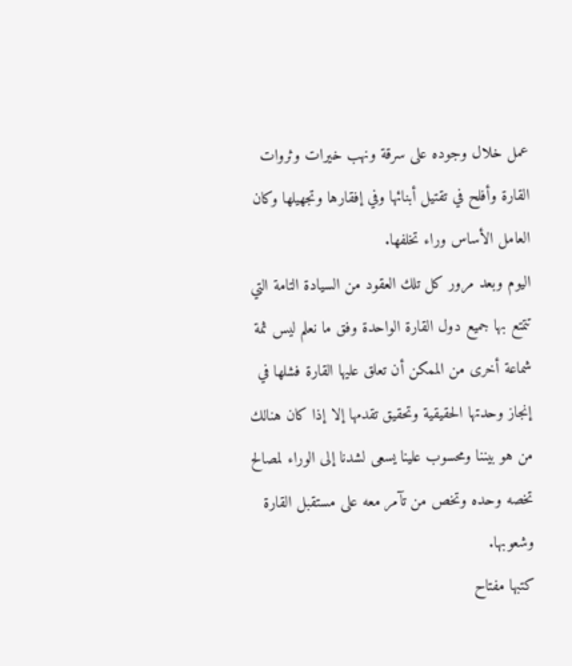عمل خلال وجوده على سرقة ونهب خيرات وثروات القارة وأفلح في تقتيل أبنائها وفي إفقارها وتجهيلها وكان العامل الأساس وراء تخلفها.
اليوم وبعد مرور كل تلك العقود من السيادة التامة التي تتمتع بها جميع دول القارة الواحدة وفق ما نعلم ليس ثمة شماعة أخرى من الممكن أن تعلق عليها القارة فشلها في إنجاز وحدتها الحقيقية وتحقيق تقدمها إلا إذا كان هنالك من هو بيننا ومحسوب علينا يسعى لشدنا إلى الوراء لمصالح تخصه وحده وتخص من تآمر معه على مستقبل القارة وشعوبها.
كتبها مفتاح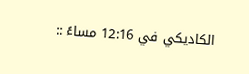الكاديكي في 12:16 مساءً ::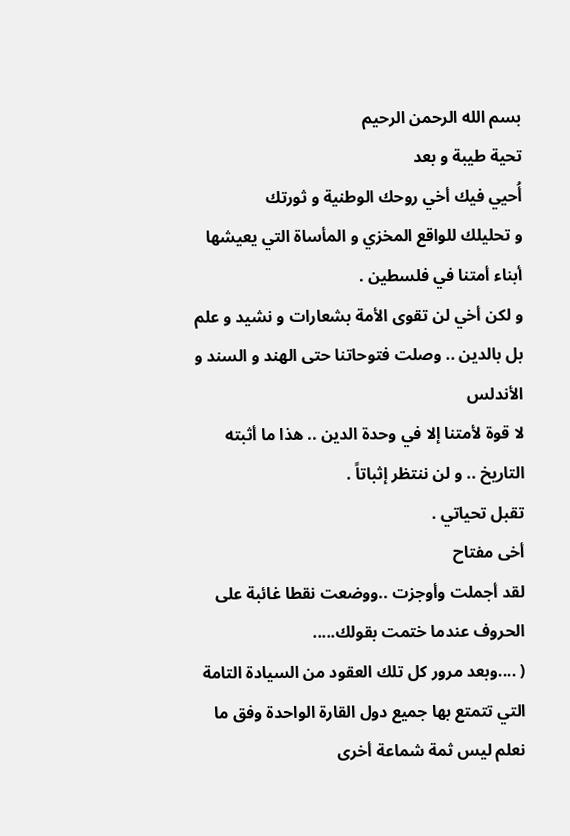بسم الله الرحمن الرحيم
تحية طيبة و بعد
أُحيي فيك أخي روحك الوطنية و ثورتك
و تحليلك للواقع المخزي و المأساة التي يعيشها أبناء أمتنا في فلسطين .
و لكن أخي لن تقوى الأمة بشعارات و نشيد و علم
بل بالدين .. وصلت فتوحاتنا حتى الهند و السند و الأندلس
لا قوة لأمتنا إلا في وحدة الدين .. هذا ما أثبته التاريخ .. و لن ننتظر إثباتاً .
تقبل تحياتي .
أخى مفتاح
لقد أجملت وأوجزت ..ووضعت نقطا غائبة على الحروف عندما ختمت بقولك.....
( ....وبعد مرور كل تلك العقود من السيادة التامة التي تتمتع بها جميع دول القارة الواحدة وفق ما نعلم ليس ثمة شماعة أخرى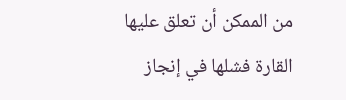من الممكن أن تعلق عليها القارة فشلها في إنجاز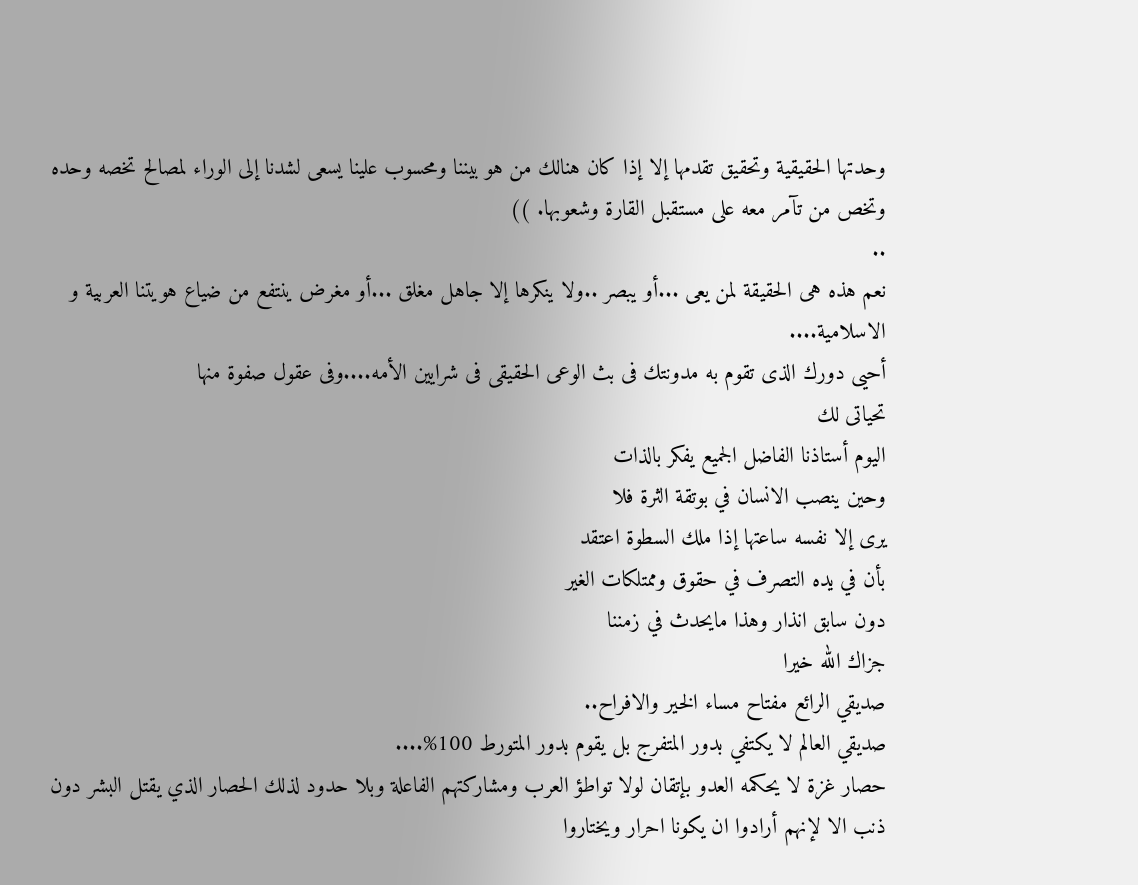وحدتها الحقيقية وتحقيق تقدمها إلا إذا كان هنالك من هو بيننا ومحسوب علينا يسعى لشدنا إلى الوراء لمصالح تخصه وحده وتخص من تآمر معه على مستقبل القارة وشعوبها. ))
..
نعم هذه هى الحقيقة لمن يعى ...أو يبصر ..ولا ينكرها إلا جاهل مغلق ...أو مغرض ينتفع من ضياع هويتنا العربية و الاسلامية....
أحيى دورك الذى تقوم به مدونتك فى بث الوعى الحقيقى فى شرايين الأمه....وفى عقول صفوة منها
تحياتى لك
اليوم أستاذنا الفاضل الجميع يفكر بالذات
وحين ينصب الانسان في بوتقة الثرة فلا
يرى إلا نفسه ساعتها إذا ملك السطوة اعتقد
بأن في يده التصرف في حقوق وممتلكات الغير
دون سابق انذار وهذا مايحدث في زمننا
جزاك الله خيرا
صديقي الرائع مفتاح مساء الخير والافراح..
صديقي العالم لا يكتفي بدور المتفرج بل يقوم بدور المتورط 100%....
حصار غزة لا يحكمه العدو بإتقان لولا تواطؤ العرب ومشاركتهم الفاعلة وبلا حدود لذلك الحصار الذي يقتل البشر دون ذنب الا لإنهم أرادوا ان يكونا احرار ويختاروا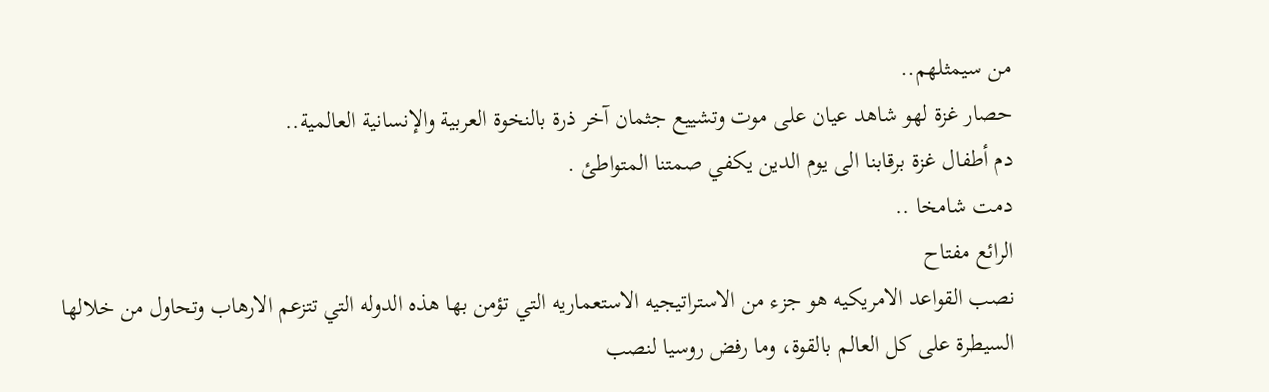من سيمثلهم..
حصار غزة لهو شاهد عيان على موت وتشييع جثمان آخر ذرة بالنخوة العربية والإنسانية العالمية..
دم أطفال غزة برقابنا الى يوم الدين يكفي صمتنا المتواطئ .
دمت شامخا ..
الرائع مفتاح
نصب القواعد الامريكيه هو جزء من الاستراتيجيه الاستعماريه التي تؤمن بها هذه الدوله التي تتزعم الارهاب وتحاول من خلالها السيطرة على كل العالم بالقوة، وما رفض روسيا لنصب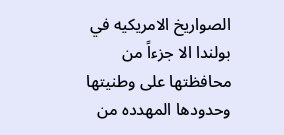الصواريخ الامريكيه في بولندا الا جزءاً من محافظتها على وطنيتها وحدودها المهدده من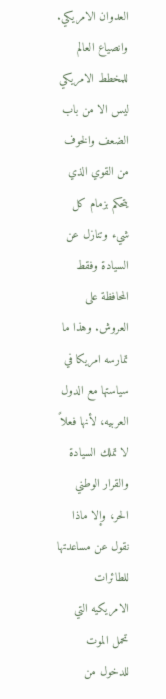العدوان الامريكي. وانصياع العالم للمخطط الامريكي ليس الا من باب الضعف والخوف من القوي الذي يتحكم بزمام كل شيء وتنازل عن السيادة وفقط المحافظة على العروش. وهذا ما تمارسه امريكا في سياستها مع الدول العربيه، لأنها فعلاً لا تملك السيادة والقرار الوطني الحر، وإلا ماذا نقول عن مساعدتها للطائرات الامريكيه التي تحمل الموت للدخول من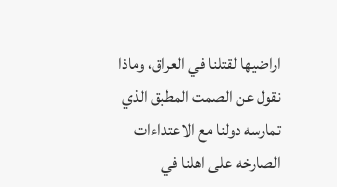اراضيها لقتلنا في العراق، وماذا نقول عن الصمت المطبق الذي تمارسه دولنا مع الاعتداءات الصارخه على اهلنا في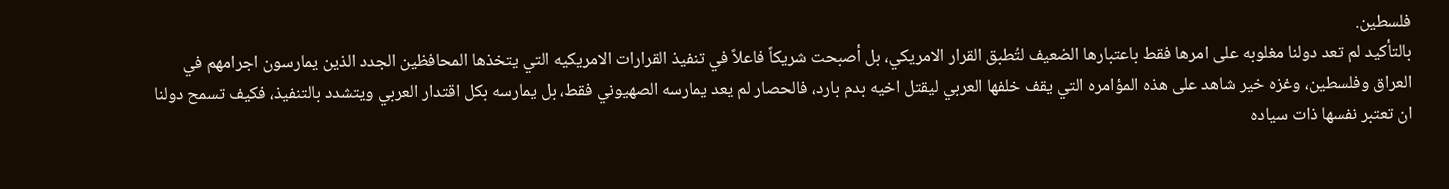فلسطين.
بالتأكيد لم تعد دولنا مغلوبه على امرها فقط باعتبارها الضعيف لتُطبق القرار الامريكي، بل أصبحت شريكاً فاعلاً في تنفيذ القرارات الامريكيه التي يتخذها المحافظين الجدد الذين يمارسون اجرامهم في العراق وفلسطين، وغزه خير شاهد على هذه المؤامره التي يقف خلفها العربي ليقتل اخيه بدم بارد، فالحصار لم يعد يمارسه الصهيوني فقط، بل يمارسه بكل اقتدار العربي ويتشدد بالتنفيذ، فكيف تسمح دولنا ان تعتبر نفسها ذات سياده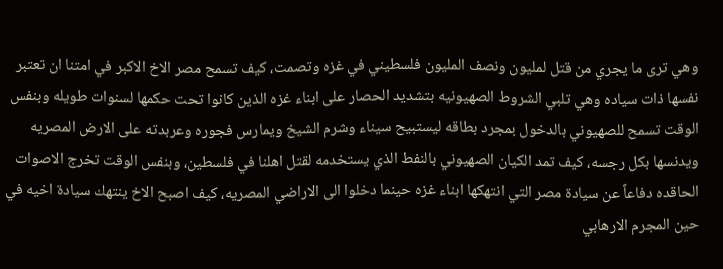وهي ترى ما يجري من قتل لمليون ونصف المليون فلسطيني في غزه وتصمت، كيف تسمح مصر الاخ الاكبر في امتنا ان تعتبر نفسها ذات سياده وهي تلبي الشروط الصهيونيه بتشديد الحصار على ابناء غزه الذين كانوا تحت حكمها لسنوات طويله وبنفس الوقت تسمح للصهيوني بالدخول بمجرد بطاقه ليستبيح سيناء وشرم الشيخ ويمارس فجوره وعربدته على الارض المصريه ويدنسها بكل رجسه، كيف تمد الكيان الصهيوني بالنفط الذي يستخدمه لقتل اهلنا في فلسطين، وبنفس الوقت تخرج الاصوات الحاقده دفاعاً عن سيادة مصر التي انتهكها ابناء غزه حينما دخلوا الى الاراضي المصريه، كيف اصبح الاخ ينتهك سيادة اخيه في حين المجرم الارهابي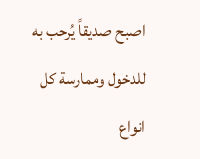اصبح صديقاً يُرحب به للدخول وممارسة كل انواع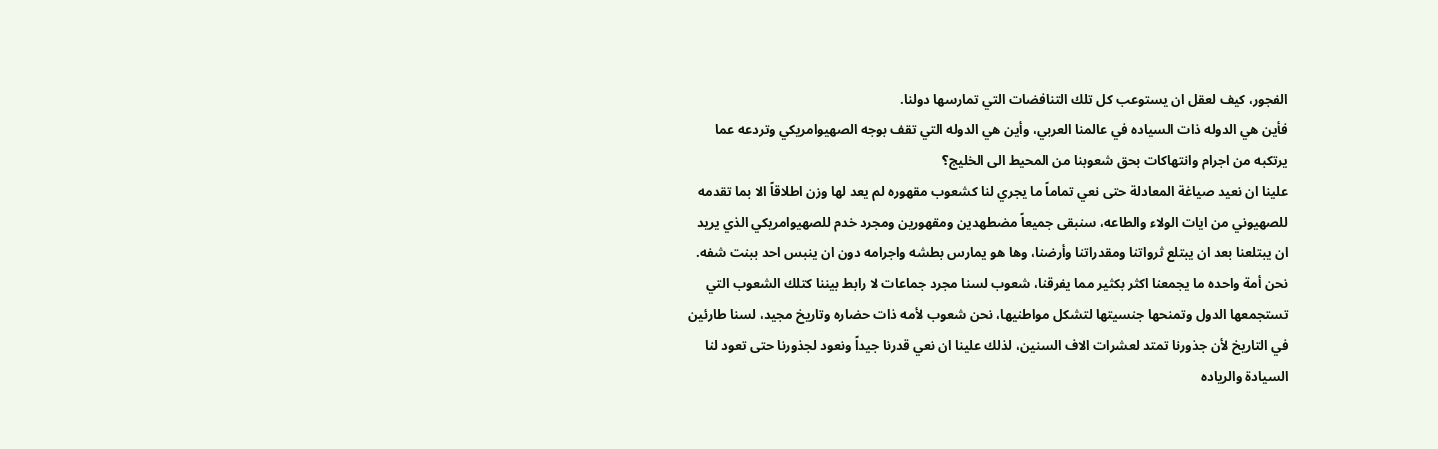الفجور، كيف لعقل ان يستوعب كل تلك التنافضات التي تمارسها دولنا.
فأين هي الدوله ذات السياده في عالمنا العربي، وأين هي الدوله التي تقف بوجه الصهيوامريكي وتردعه عما يرتكبه من اجرام وانتهاكات بحق شعوبنا من المحيط الى الخليج؟
علينا ان نعيد صياغة المعادلة حتى نعي تماماً ما يجري لنا كشعوب مقهوره لم يعد لها وزن اطلاقاً الا بما تقدمه للصهيوني من ايات الولاء والطاعه، سنبقى جميعاً مضطهدين ومقهورين ومجرد خدم للصهيوامريكي الذي يريد ان يبتلعنا بعد ان يبتلع ثرواتنا ومقدراتنا وأرضنا، وها هو يمارس بطشه واجرامه دون ان ينبس احد ببنت شفه.
نحن أمة واحده ما يجمعنا اكثر بكثير مما يفرقنا، شعوب لسنا مجرد جماعات لا رابط بيننا كتلك الشعوب التي تستجمعها الدول وتمنحها جنسيتها لتشكل مواطنيها، نحن شعوب لأمه ذات حضاره وتاريخ مجيد، لسنا طارئين في التاريخ لأن جذورنا تمتد لعشرات الاف السنين، لذلك علينا ان نعي قدرنا جيداً ونعود لجذورنا حتى تعود لنا السيادة والرياده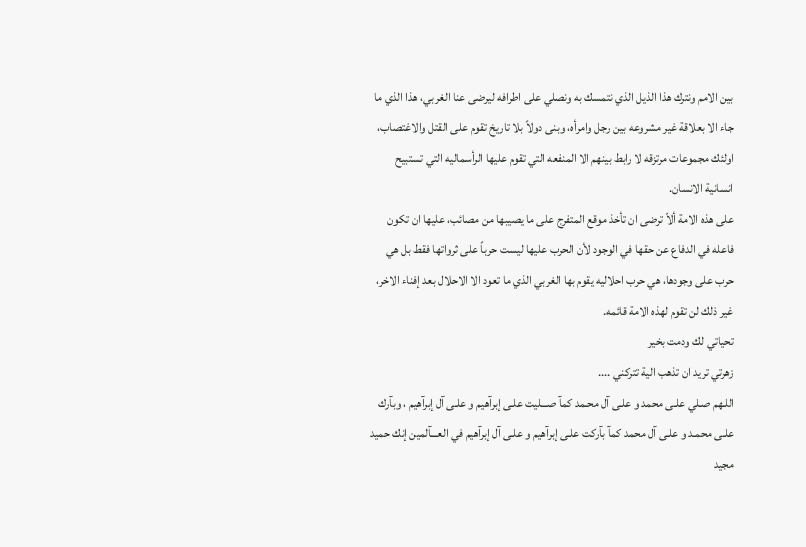بين الامم ونترك هذا الذيل الذي نتمسك به ونصلي على اطرافه ليرضى عنا الغربي، هذا الذي ما جاء الا بعلاقة غير مشروعه بين رجل وامرأه، وبنى دولاً بلا تاريخ تقوم على القتل والاغتصاب، اولئك مجموعات مرتزقه لا رابط بينهم الا المنفعه التي تقوم عليها الرأسماليه التي تستبيح انسانية الانسان.
على هذه الامة ألاّ ترضى ان تأخذ موقع المتفرج على ما يصيبها من مصائب، عليها ان تكون فاعله في الدفاع عن حقها في الوجود لأن الحرب عليها ليست حرباً على ثرواتها فقط بل هي حرب على وجودها، هي حرب احلاليه يقوم بها الغربي الذي ما تعود الا الاحلال بعد إفناء الاخر، غير ذلك لن تقوم لهذه الامة قائمه.
تحياتي لك ودمت بخير
زهرتي تريد ان تذهب الية تتركني ....
اللـهم صـلي علـى محمد و علـى آل محـمد كمآ صـــليت علـى إبرآهيم و علـى آل إبرآهيم ، وبآرك علـى محمـد و علـى آل محمد كمآ بآركت علـى إبرآهيم و علـى آل إبرآهيم في العـــآلمين إنك حميد مجيد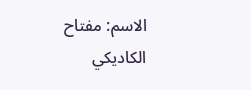الاسم: مفتاح الكاديكي